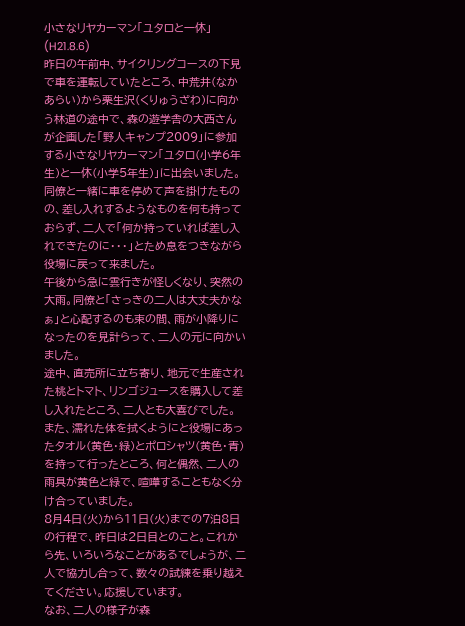小さなリヤカーマン「ユタロと一休」(H21.8.6)
昨日の午前中、サイクリングコースの下見で車を運転していたところ、中荒井(なかあらい)から栗生沢(くりゅうざわ)に向かう林道の途中で、森の遊学舎の大西さんが企画した「野人キャンプ2009」に参加する小さなリヤカーマン「ユタロ(小学6年生)と一休(小学5年生)」に出会いました。
同僚と一緒に車を停めて声を掛けたものの、差し入れするようなものを何も持っておらず、二人で「何か持っていれば差し入れできたのに・・・」とため息をつきながら役場に戻って来ました。
午後から急に雲行きが怪しくなり、突然の大雨。同僚と「さっきの二人は大丈夫かなぁ」と心配するのも束の間、雨が小降りになったのを見計らって、二人の元に向かいました。
途中、直売所に立ち寄り、地元で生産された桃とトマト、リンゴジュースを購入して差し入れたところ、二人とも大喜びでした。
また、濡れた体を拭くようにと役場にあったタオル(黄色・緑)とポロシャツ(黄色・青)を持って行ったところ、何と偶然、二人の雨具が黄色と緑で、喧嘩することもなく分け合っていました。
8月4日(火)から11日(火)までの7泊8日の行程で、昨日は2日目とのこと。これから先、いろいろなことがあるでしょうが、二人で協力し合って、数々の試練を乗り越えてください。応援しています。
なお、二人の様子が森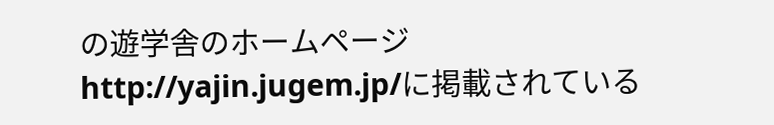の遊学舎のホームページhttp://yajin.jugem.jp/に掲載されている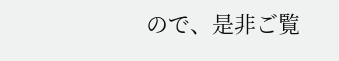ので、是非ご覧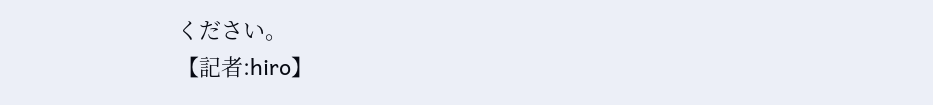ください。
【記者:hiro】